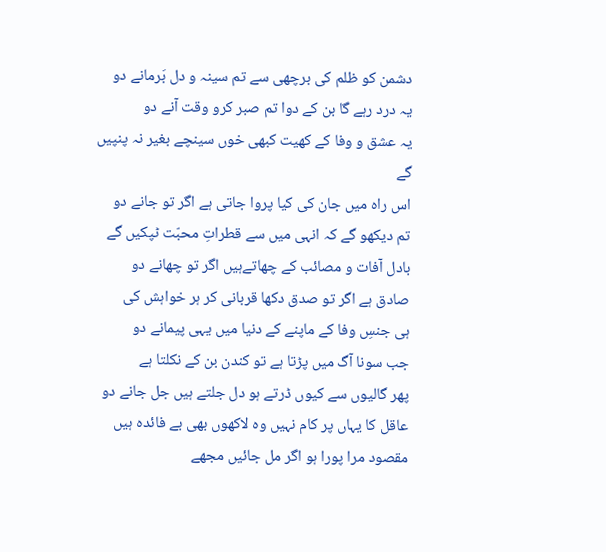دشمن کو ظلم کی برچھی سے تم سینہ و دل بَرمانے دو
یہ درد رہے گا بن کے دوا تم صبر کرو وقت آنے دو
یہ عشق و وفا کے کھیت کبھی خوں سینچے بغیر نہ پنپیں گے
اس راہ میں جان کی کیا پروا جاتی ہے اگر تو جانے دو
تم دیکھو گے کہ انہی میں سے قطراتِ محبّت ٹپکیں گے
بادل آفات و مصائب کے چھاتےہیں اگر تو چھانے دو
صادق ہے اگر تو صدق دکھا قربانی کر ہر خواہش کی
ہی جنسِ وفا کے ماپنے کے دنیا میں یہی پیمانے دو
جب سونا آگ میں پڑتا ہے تو کندن بن کے نکلتا ہے
پھر گالیوں سے کیوں ڈرتے ہو دل جلتے ہیں جل جانے دو
عاقل کا یہاں پر کام نہیں وہ لاکھوں بھی بے فائدہ ہیں
مقصود مرا پورا ہو اگر مل جائیں مجھے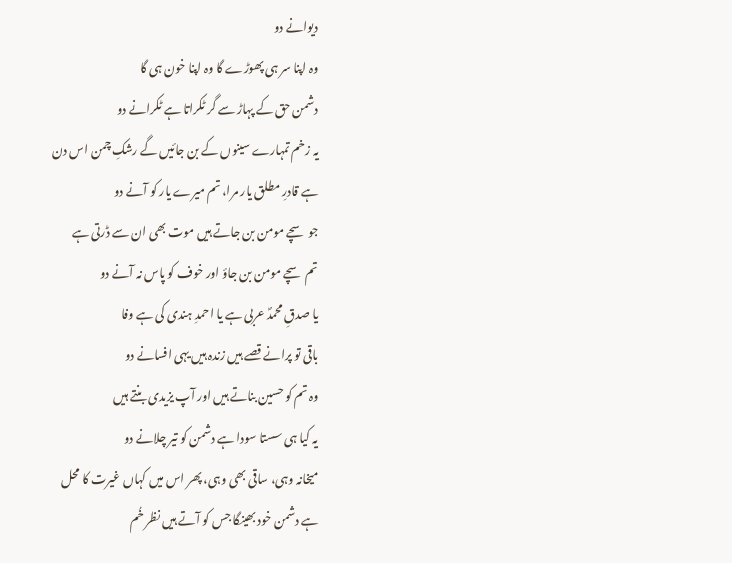دیوانے دو
وہ اپنا سر ہی پھوڑے گا وہ اپنا خون ہی گا
دشمن حق کے پہاڑ سے گر ٹکراتا ہے ٹکرانے دو
یہ زخم تمہارے سینوں کے بن جائیں گے رشکِ چمن اس دن
ہے قادرِ مطلق یار مرا، تم میرے یار کو آنے دو
جو سچے مومن بن جاتے ہیں موت بھی ان سے ڈرتی ہے
تم سچے مومن بن جاؤ اور خوف کو پاس نہ آنے دو
یا صدقِ محمدؐ عربی ہے یا احمدِ ہندی کی ہے وفا
باقی تو پرانے قصے ہیں زندہ ہیں یہی افسانے دو
وہ تم کو حسین بناتے ہیں اور آپ یزیدی بنتے ہیں
یہ کیا ہی سستا سودا ہے دشمن کو تیر چلانے دو
میخانہ وہی، ساقی بھی وہی، پھر اس میں کہاں غیرت کا محل
ہے دشمن خود بھینگا جس کو آتے ہیں نظر خُم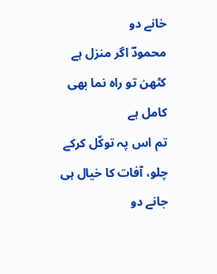خانے دو
محمودؔ اگر منزل ہے کٹھن تو راہ نما بھی کامل ہے
تم اس پہ توکّل کرکے چلو، آفات کا خیال ہی جانے دو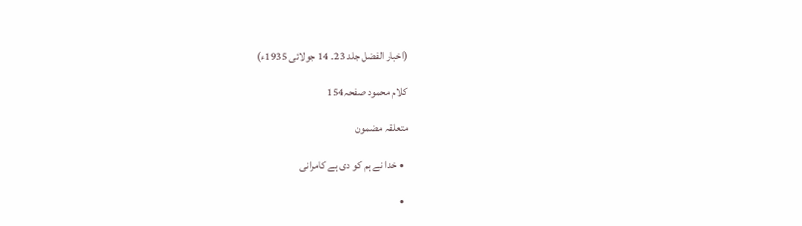(اخبار الفضل جلد 23۔ 14 جولائی 1935ء)

کلام محمود صفحہ154

متعلقہ مضمون

  • خدا نے ہم کو دی ہے کامرانی

  •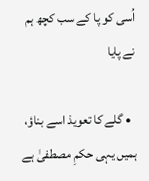اُسی کو پا کے سب کچھ ہم نے پایا

  • گلے کا تعویذ اسے بناؤ، ہمیں یہی حکمِ مصطفیٰ ہے